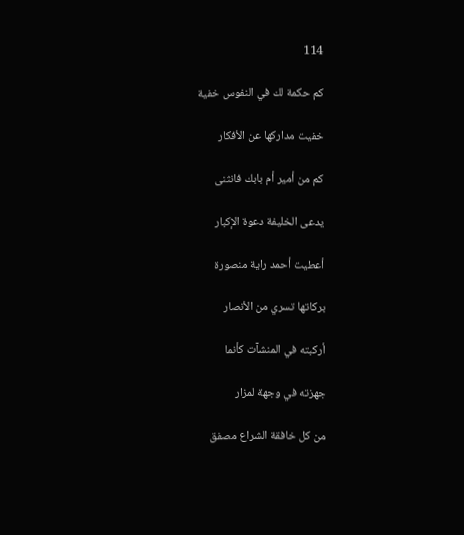114

كم حكمة لك في النفوس خفية

خفيت مداركها عن الأفكار

كم من أمير أم بابك فانثنى

يدعى الخليفة دعوة الإكبار

أعطيت أحمد راية منصورة

بركاتها تسري من الأنصار

أركبته في المنشآت كأنما

جهزته في وجهة لمزار

من كل خافقة الشراع مصفق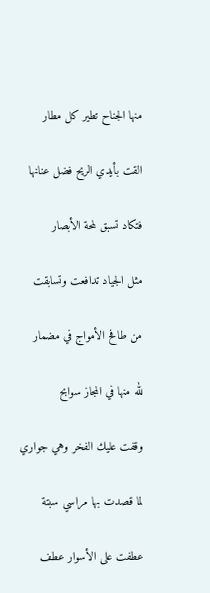منها الجناح تطير كل مطار

القت بأيدي الريح فضل عنانها

فتكاد تسبق لمحة الأبصار

مثل الجياد تدافعت وتسابقت

من طافح الأمواج في مضمار

لله منها في المجاز سوابح

وقفت عليك الفخر وهي جواري

لما قصدت بها مراسي سبتة

عطفت على الأسوار عطف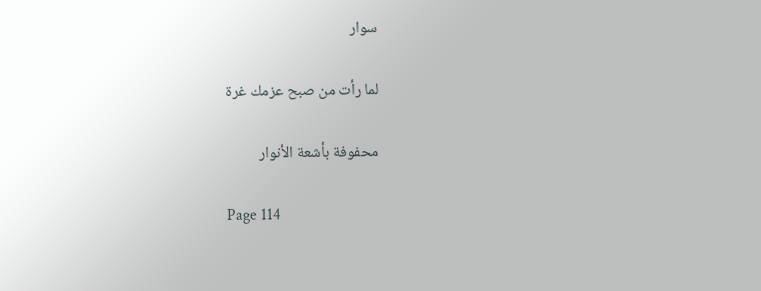سوار

لما رأت من صبح عزمك غرة

محفوفة بأشعة الأنوار

Page 114